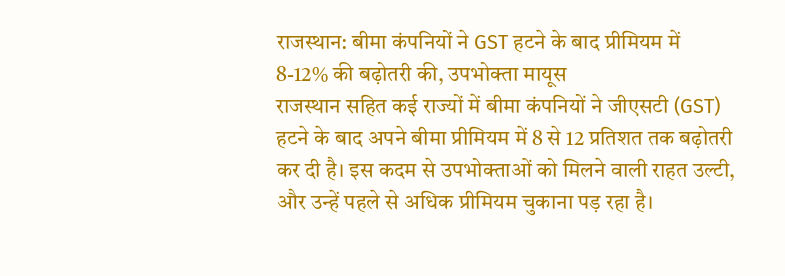राजस्थान: बीमा कंपनियों ने GST हटने के बाद प्रीमियम में 8-12% की बढ़ोतरी की, उपभोक्ता मायूस
राजस्थान सहित कई राज्यों में बीमा कंपनियों ने जीएसटी (GST) हटने के बाद अपने बीमा प्रीमियम में 8 से 12 प्रतिशत तक बढ़ोतरी कर दी है। इस कदम से उपभोक्ताओं को मिलने वाली राहत उल्टी, और उन्हें पहले से अधिक प्रीमियम चुकाना पड़ रहा है।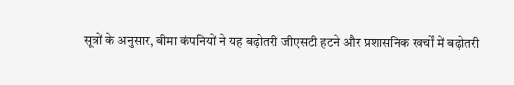सूत्रों के अनुसार, बीमा कंपनियों ने यह बढ़ोतरी जीएसटी हटने और प्रशासनिक खर्चों में बढ़ोतरी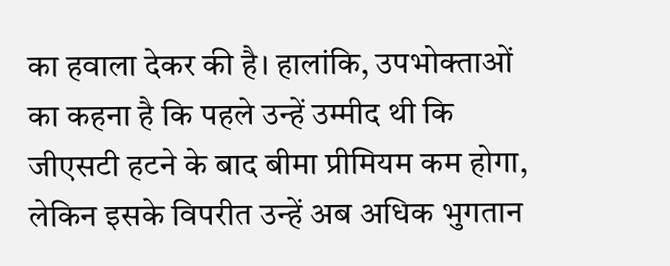का हवाला देकर की है। हालांकि, उपभोक्ताओं का कहना है कि पहले उन्हें उम्मीद थी कि जीएसटी हटने के बाद बीमा प्रीमियम कम होगा, लेकिन इसके विपरीत उन्हें अब अधिक भुगतान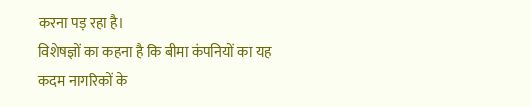करना पड़ रहा है।
विशेषज्ञों का कहना है कि बीमा कंपनियों का यह कदम नागरिकों के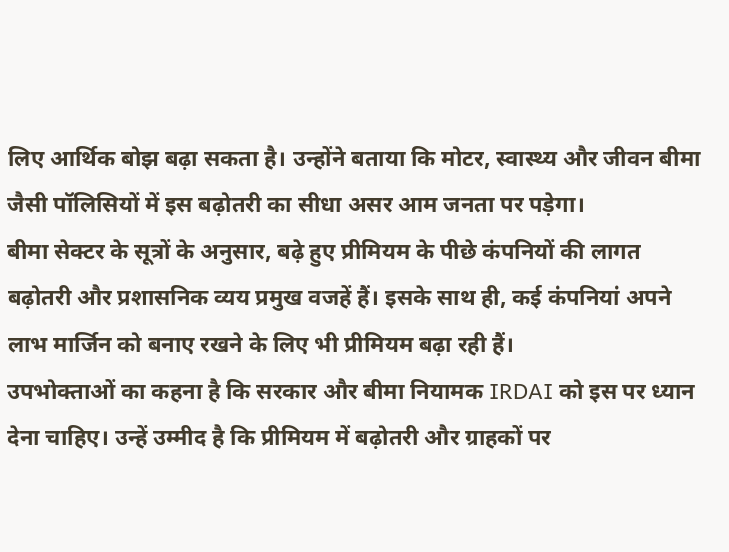लिए आर्थिक बोझ बढ़ा सकता है। उन्होंने बताया कि मोटर, स्वास्थ्य और जीवन बीमा जैसी पॉलिसियों में इस बढ़ोतरी का सीधा असर आम जनता पर पड़ेगा।
बीमा सेक्टर के सूत्रों के अनुसार, बढ़े हुए प्रीमियम के पीछे कंपनियों की लागत बढ़ोतरी और प्रशासनिक व्यय प्रमुख वजहें हैं। इसके साथ ही, कई कंपनियां अपने लाभ मार्जिन को बनाए रखने के लिए भी प्रीमियम बढ़ा रही हैं।
उपभोक्ताओं का कहना है कि सरकार और बीमा नियामक IRDAI को इस पर ध्यान देना चाहिए। उन्हें उम्मीद है कि प्रीमियम में बढ़ोतरी और ग्राहकों पर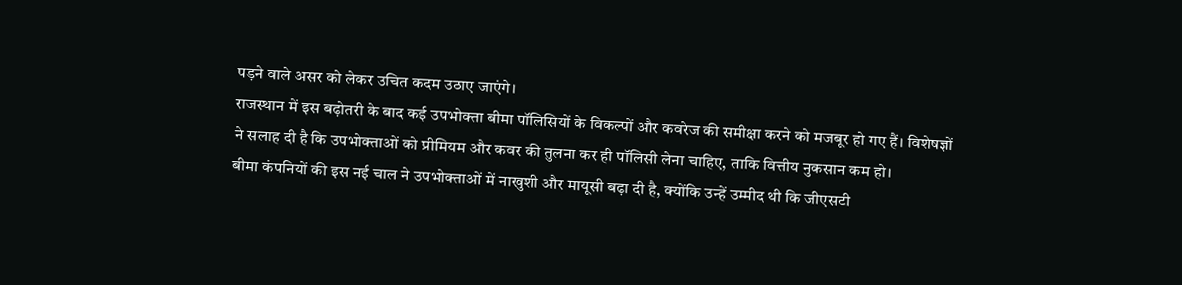पड़ने वाले असर को लेकर उचित कदम उठाए जाएंगे।
राजस्थान में इस बढ़ोतरी के बाद कई उपभोक्ता बीमा पॉलिसियों के विकल्पों और कवरेज की समीक्षा करने को मजबूर हो गए हैं। विशेषज्ञों ने सलाह दी है कि उपभोक्ताओं को प्रीमियम और कवर की तुलना कर ही पॉलिसी लेना चाहिए, ताकि वित्तीय नुकसान कम हो।
बीमा कंपनियों की इस नई चाल ने उपभोक्ताओं में नाखुशी और मायूसी बढ़ा दी है, क्योंकि उन्हें उम्मीद थी कि जीएसटी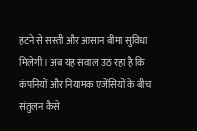हटने से सस्ती और आसान बीमा सुविधा मिलेगी। अब यह सवाल उठ रहा है कि कंपनियों और नियामक एजेंसियों के बीच संतुलन कैसे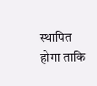स्थापित होगा ताकि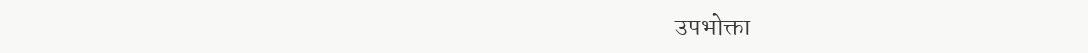उपभोक्ता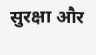सुरक्षा और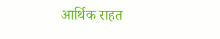आर्थिक राहत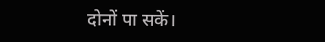दोनों पा सकें।